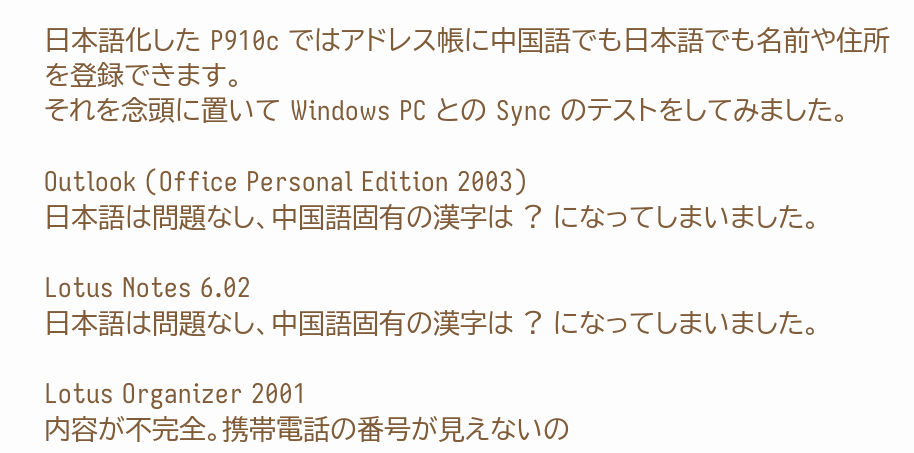日本語化した P910c ではアドレス帳に中国語でも日本語でも名前や住所を登録できます。
それを念頭に置いて Windows PC との Sync のテストをしてみました。

Outlook (Office Personal Edition 2003)
日本語は問題なし、中国語固有の漢字は ? になってしまいました。

Lotus Notes 6.02
日本語は問題なし、中国語固有の漢字は ? になってしまいました。

Lotus Organizer 2001
内容が不完全。携帯電話の番号が見えないの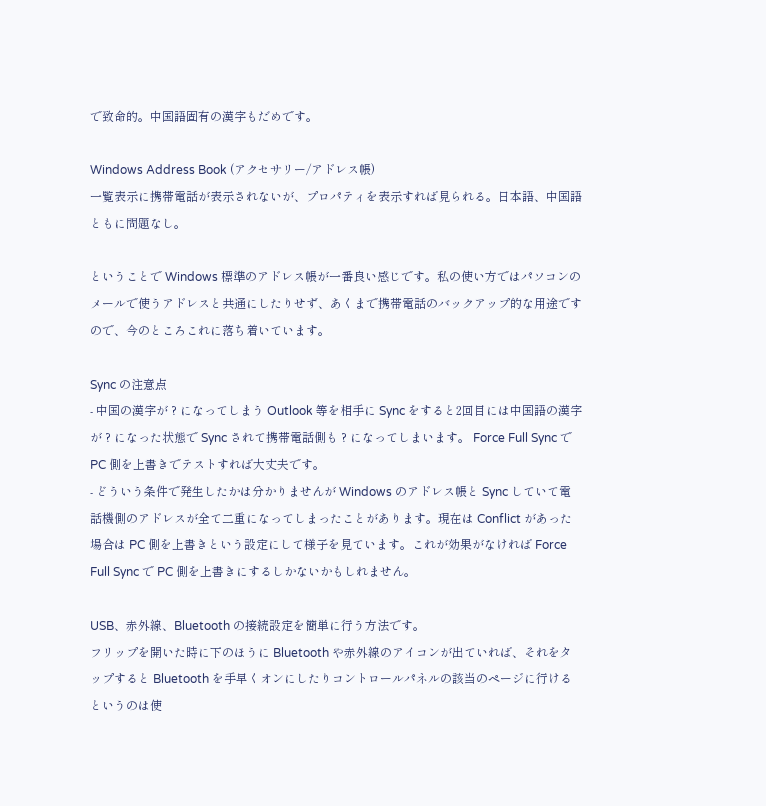で致命的。中国語固有の漢字もだめです。

Windows Address Book (アクセサリー/アドレス帳)
一覧表示に携帯電話が表示されないが、プロパティを表示すれば見られる。日本語、中国語ともに問題なし。

ということで Windows 標準のアドレス帳が一番良い感じです。私の使い方ではパソコンのメールで使うアドレスと共通にしたりせず、あくまで携帯電話のバックアップ的な用途ですので、今のところこれに落ち着いています。

Sync の注意点
- 中国の漢字が ? になってしまう Outlook 等を相手に Sync をすると2回目には中国語の漢字が ? になった状態で Sync されて携帯電話側も ? になってしまいます。 Force Full Sync で PC 側を上書きでテストすれば大丈夫です。
- どういう条件で発生したかは分かりませんが Windows のアドレス帳と Sync していて電話機側のアドレスが全て二重になってしまったことがあります。現在は Conflict があった場合は PC 側を上書きという設定にして様子を見ています。これが効果がなければ Force Full Sync で PC 側を上書きにするしかないかもしれません。

USB、赤外線、Bluetooth の接続設定を簡単に行う方法です。
フリップを開いた時に下のほうに Bluetooth や赤外線のアイコンが出ていれば、それをタップすると Bluetooth を手早くオンにしたりコントロールパネルの該当のページに行けるというのは使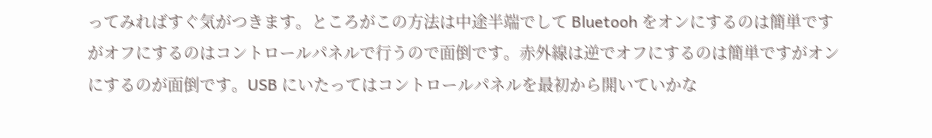ってみればすぐ気がつきます。ところがこの方法は中途半端でして Bluetooh をオンにするのは簡単ですがオフにするのはコントロールパネルで行うので面倒です。赤外線は逆でオフにするのは簡単ですがオンにするのが面倒です。USB にいたってはコントロールパネルを最初から開いていかな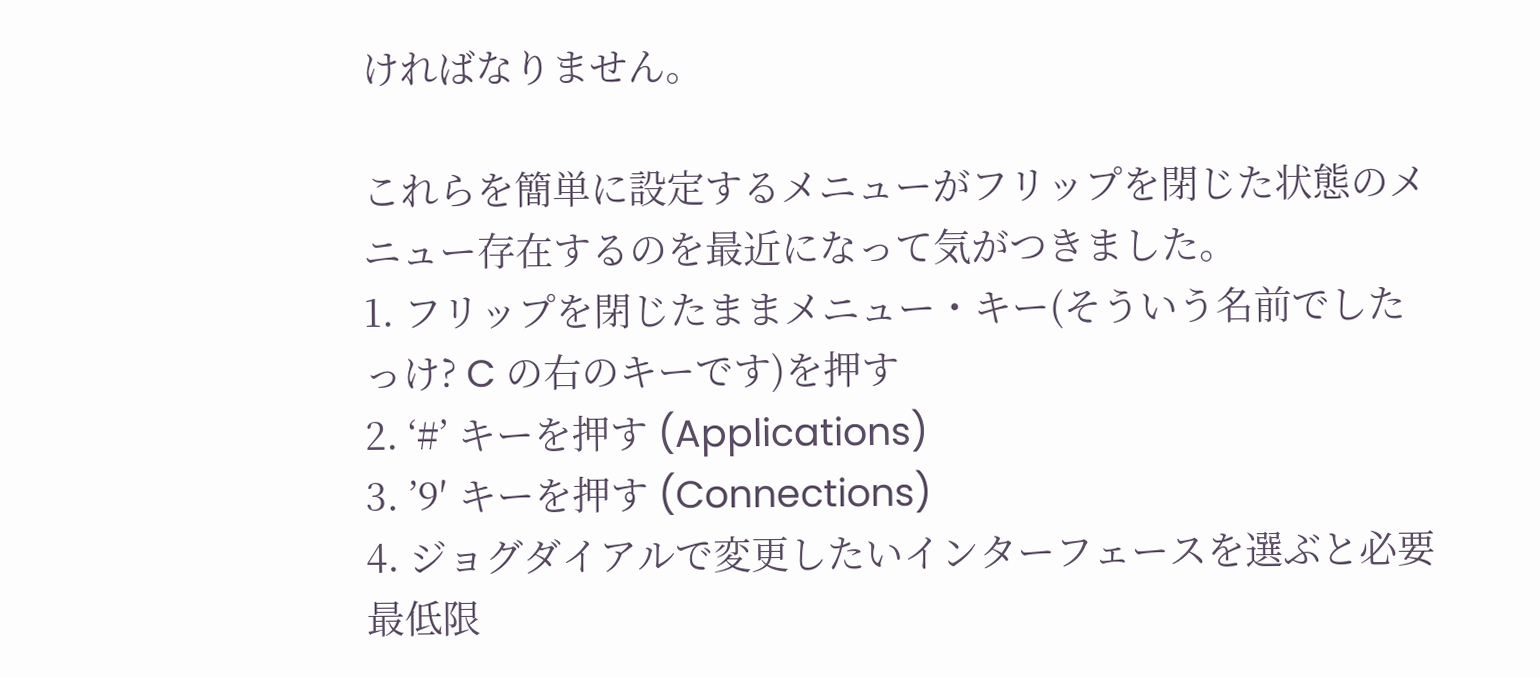ければなりません。

これらを簡単に設定するメニューがフリップを閉じた状態のメニュー存在するのを最近になって気がつきました。
1. フリップを閉じたままメニュー・キー(そういう名前でしたっけ? C の右のキーです)を押す
2. ‘#’ キーを押す (Applications)
3. ’9′ キーを押す (Connections)
4. ジョグダイアルで変更したいインターフェースを選ぶと必要最低限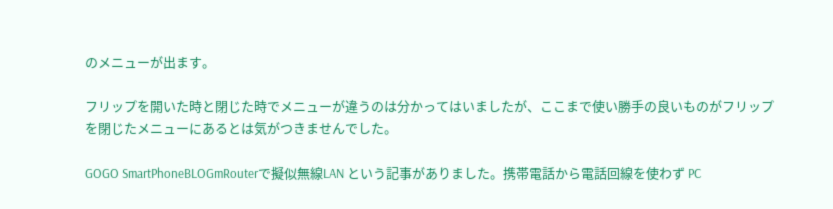のメニューが出ます。

フリップを開いた時と閉じた時でメニューが違うのは分かってはいましたが、ここまで使い勝手の良いものがフリップを閉じたメニューにあるとは気がつきませんでした。

GOGO SmartPhoneBLOGmRouterで擬似無線LAN という記事がありました。携帯電話から電話回線を使わず PC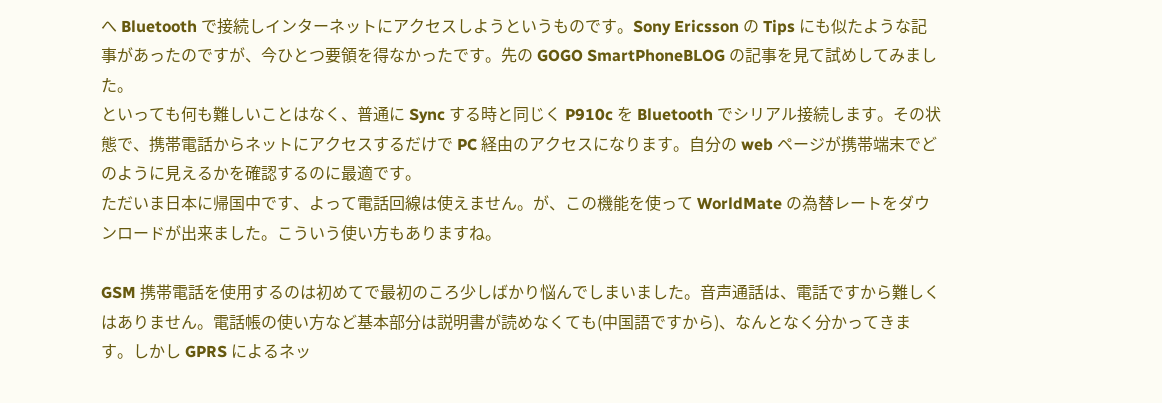へ Bluetooth で接続しインターネットにアクセスしようというものです。Sony Ericsson の Tips にも似たような記事があったのですが、今ひとつ要領を得なかったです。先の GOGO SmartPhoneBLOG の記事を見て試めしてみました。
といっても何も難しいことはなく、普通に Sync する時と同じく P910c を Bluetooth でシリアル接続します。その状態で、携帯電話からネットにアクセスするだけで PC 経由のアクセスになります。自分の web ページが携帯端末でどのように見えるかを確認するのに最適です。
ただいま日本に帰国中です、よって電話回線は使えません。が、この機能を使って WorldMate の為替レートをダウンロードが出来ました。こういう使い方もありますね。

GSM 携帯電話を使用するのは初めてで最初のころ少しばかり悩んでしまいました。音声通話は、電話ですから難しくはありません。電話帳の使い方など基本部分は説明書が読めなくても(中国語ですから)、なんとなく分かってきます。しかし GPRS によるネッ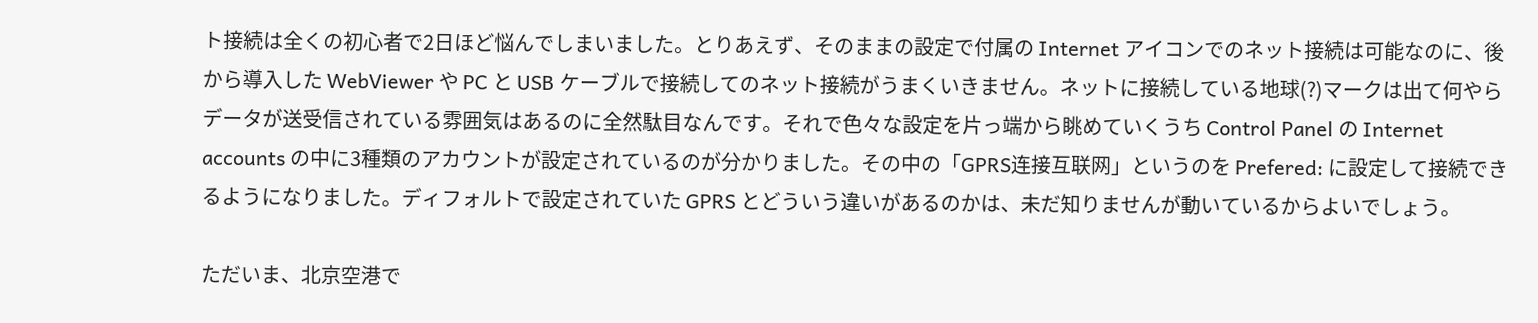ト接続は全くの初心者で2日ほど悩んでしまいました。とりあえず、そのままの設定で付属の Internet アイコンでのネット接続は可能なのに、後から導入した WebViewer や PC と USB ケーブルで接続してのネット接続がうまくいきません。ネットに接続している地球(?)マークは出て何やらデータが送受信されている雰囲気はあるのに全然駄目なんです。それで色々な設定を片っ端から眺めていくうち Control Panel の Internet accounts の中に3種類のアカウントが設定されているのが分かりました。その中の「GPRS连接互联网」というのを Prefered: に設定して接続できるようになりました。ディフォルトで設定されていた GPRS とどういう違いがあるのかは、未だ知りませんが動いているからよいでしょう。

ただいま、北京空港で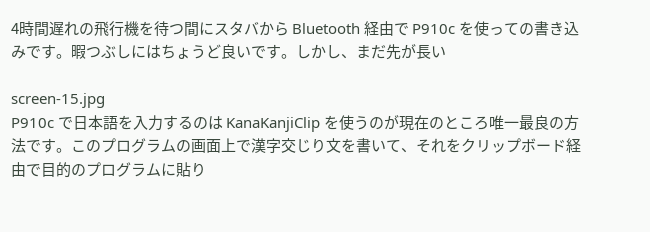4時間遅れの飛行機を待つ間にスタバから Bluetooth 経由で P910c を使っての書き込みです。暇つぶしにはちょうど良いです。しかし、まだ先が長い

screen-15.jpg
P910c で日本語を入力するのは KanaKanjiClip を使うのが現在のところ唯一最良の方法です。このプログラムの画面上で漢字交じり文を書いて、それをクリップボード経由で目的のプログラムに貼り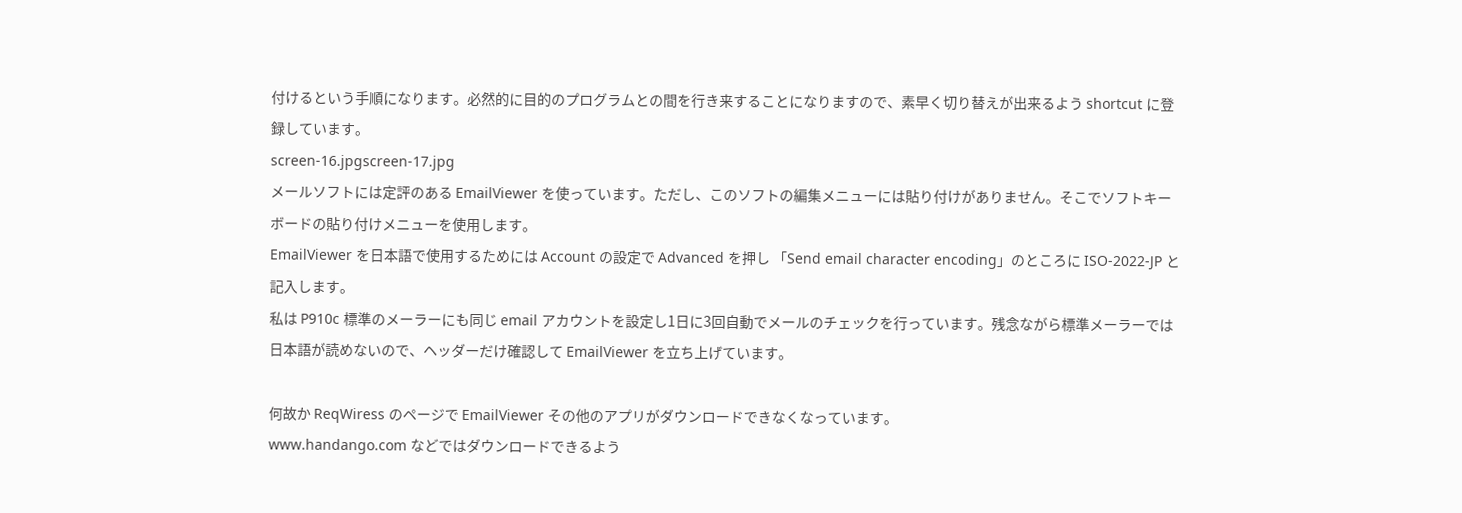付けるという手順になります。必然的に目的のプログラムとの間を行き来することになりますので、素早く切り替えが出来るよう shortcut に登録しています。
screen-16.jpgscreen-17.jpg
メールソフトには定評のある EmailViewer を使っています。ただし、このソフトの編集メニューには貼り付けがありません。そこでソフトキーボードの貼り付けメニューを使用します。
EmailViewer を日本語で使用するためには Account の設定で Advanced を押し 「Send email character encoding」のところに ISO-2022-JP と記入します。
私は P910c 標準のメーラーにも同じ email アカウントを設定し1日に3回自動でメールのチェックを行っています。残念ながら標準メーラーでは日本語が読めないので、ヘッダーだけ確認して EmailViewer を立ち上げています。

何故か ReqWiress のページで EmailViewer その他のアプリがダウンロードできなくなっています。
www.handango.com などではダウンロードできるよう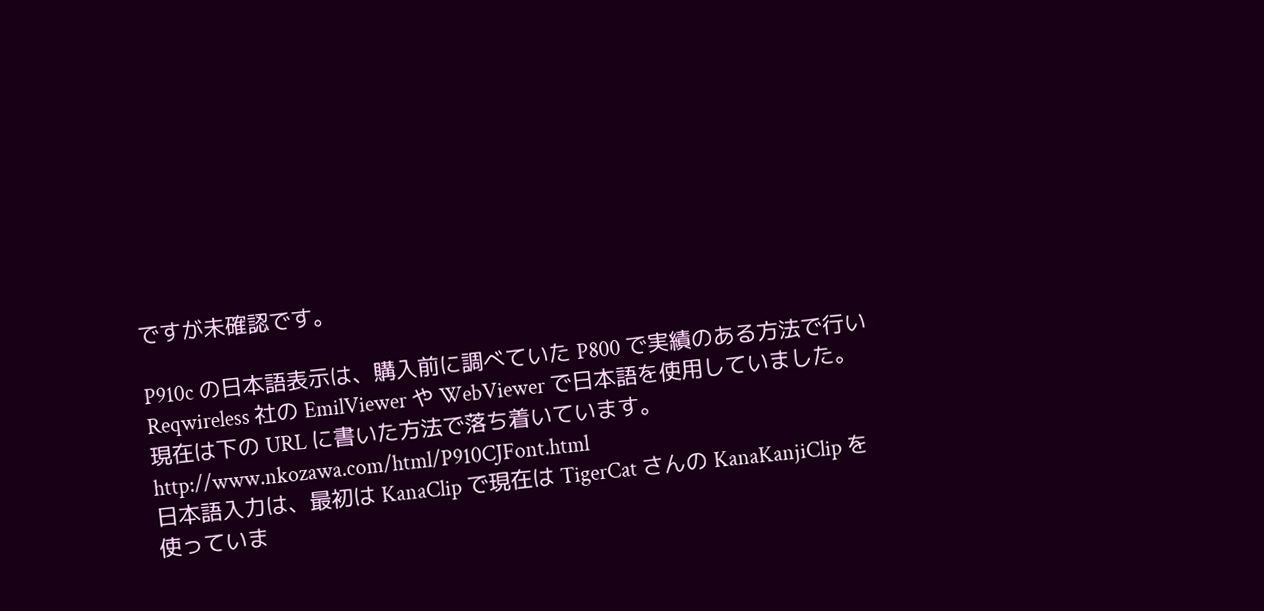ですが未確認です。

P910c の日本語表示は、購入前に調べていた P800 で実績のある方法で行い Reqwireless 社の EmilViewer や WebViewer で日本語を使用していました。現在は下の URL に書いた方法で落ち着いています。
http://www.nkozawa.com/html/P910CJFont.html
日本語入力は、最初は KanaClip で現在は TigerCat さんの KanaKanjiClip を使っていま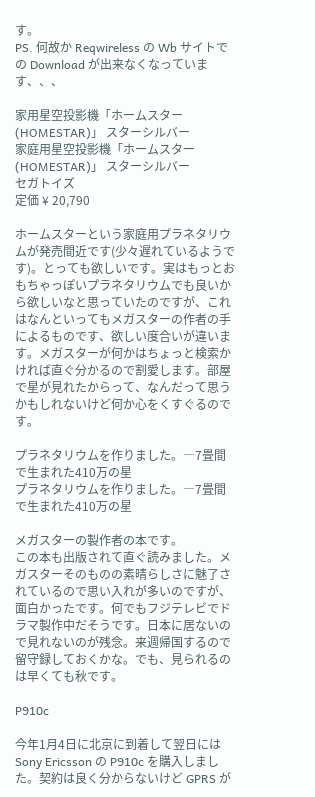す。
PS. 何故か Reqwireless の Wb サイトでの Download が出来なくなっています、、、

家用星空投影機「ホームスター(HOMESTAR)」 スターシルバー
家庭用星空投影機「ホームスター(HOMESTAR)」 スターシルバー
セガトイズ
定価 ¥ 20,790

ホームスターという家庭用プラネタリウムが発売間近です(少々遅れているようです)。とっても欲しいです。実はもっとおもちゃっぽいプラネタリウムでも良いから欲しいなと思っていたのですが、これはなんといってもメガスターの作者の手によるものです、欲しい度合いが違います。メガスターが何かはちょっと検索かければ直ぐ分かるので割愛します。部屋で星が見れたからって、なんだって思うかもしれないけど何か心をくすぐるのです。

プラネタリウムを作りました。―7畳間で生まれた410万の星
プラネタリウムを作りました。―7畳間で生まれた410万の星

メガスターの製作者の本です。
この本も出版されて直ぐ読みました。メガスターそのものの素晴らしさに魅了されているので思い入れが多いのですが、面白かったです。何でもフジテレビでドラマ製作中だそうです。日本に居ないので見れないのが残念。来週帰国するので留守録しておくかな。でも、見られるのは早くても秋です。

P910c

今年1月4日に北京に到着して翌日には Sony Ericsson の P910c を購入しました。契約は良く分からないけど GPRS が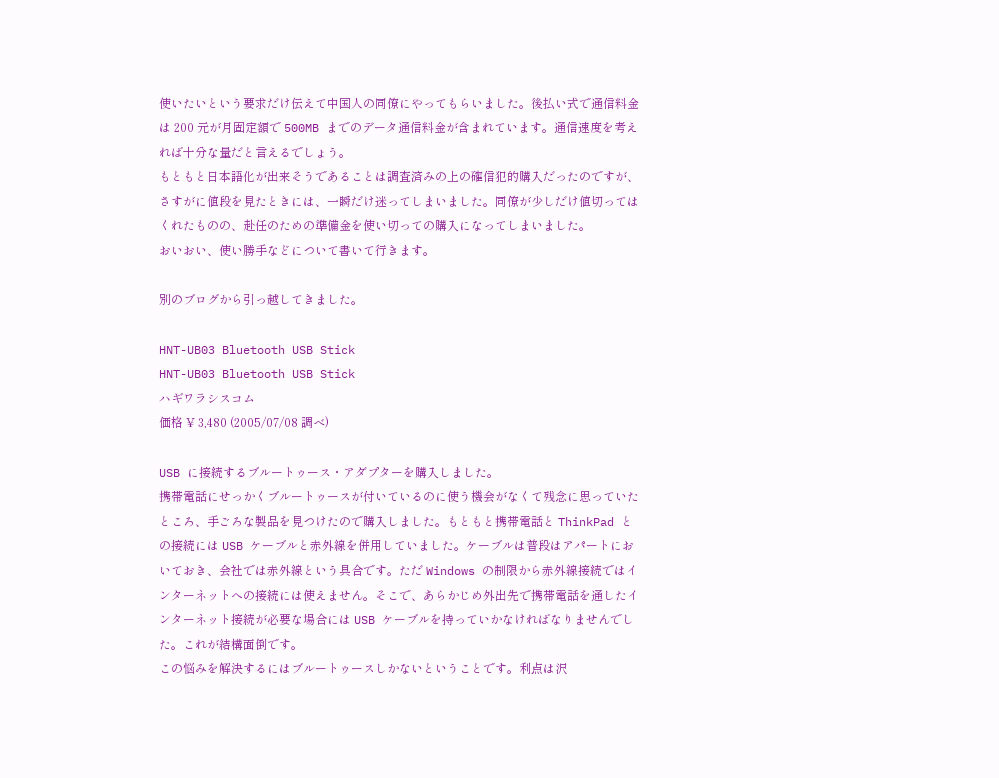使いたいという要求だけ伝えて中国人の同僚にやってもらいました。後払い式で通信料金は 200 元が月固定額で 500MB までのデータ通信料金が含まれています。通信速度を考えれば十分な量だと言えるでしょう。
もともと日本語化が出来そうであることは調査済みの上の確信犯的購入だったのですが、さすがに値段を見たときには、一瞬だけ迷ってしまいました。同僚が少しだけ値切ってはくれたものの、赴任のための準備金を使い切っての購入になってしまいました。
おいおい、使い勝手などについて書いて行きます。

別のブログから引っ越してきました。

HNT-UB03 Bluetooth USB Stick
HNT-UB03 Bluetooth USB Stick
ハギワラシスコム
価格 ¥ 3,480 (2005/07/08 調べ)

USB に接続するブルートゥース・アダプターを購入しました。
携帯電話にせっかくブルートゥースが付いているのに使う機会がなくて残念に思っていたところ、手ごろな製品を見つけたので購入しました。もともと携帯電話と ThinkPad との接続には USB ケーブルと赤外線を併用していました。ケーブルは普段はアパートにおいておき、会社では赤外線という具合です。ただ Windows の制限から赤外線接続ではインターネットへの接続には使えません。そこで、あらかじめ外出先で携帯電話を通したインターネット接続が必要な場合には USB ケーブルを持っていかなければなりませんでした。これが結構面倒です。
この悩みを解決するにはブルートゥースしかないということです。利点は沢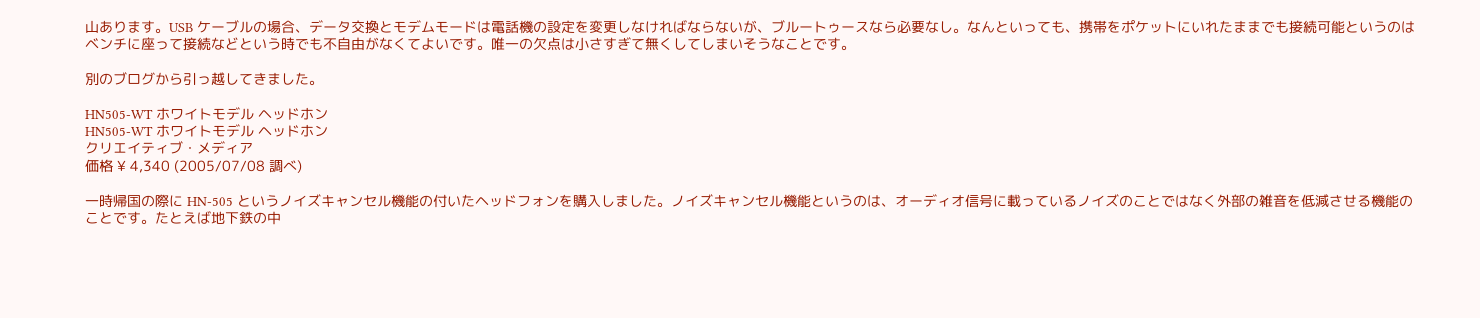山あります。USB ケーブルの場合、データ交換とモデムモードは電話機の設定を変更しなければならないが、ブルートゥースなら必要なし。なんといっても、携帯をポケットにいれたままでも接続可能というのはベンチに座って接続などという時でも不自由がなくてよいです。唯一の欠点は小さすぎて無くしてしまいそうなことです。

別のブログから引っ越してきました。

HN505-WT ホワイトモデル ヘッドホン
HN505-WT ホワイトモデル ヘッドホン
クリエイティブ・メディア
価格 ¥ 4,340 (2005/07/08 調べ)

一時帰国の際に HN-505 というノイズキャンセル機能の付いたヘッドフォンを購入しました。ノイズキャンセル機能というのは、オーディオ信号に載っているノイズのことではなく外部の雑音を低減させる機能のことです。たとえば地下鉄の中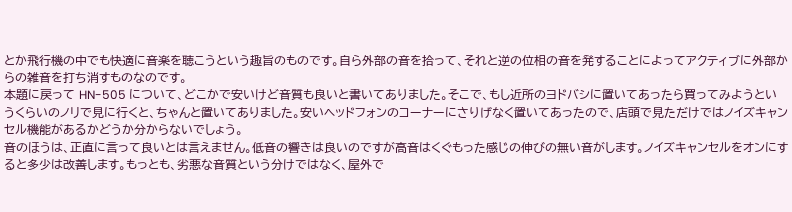とか飛行機の中でも快適に音楽を聴こうという趣旨のものです。自ら外部の音を拾って、それと逆の位相の音を発することによってアクティブに外部からの雑音を打ち消すものなのです。
本題に戻って HN-505 について、どこかで安いけど音質も良いと書いてありました。そこで、もし近所のヨドバシに置いてあったら買ってみようというくらいのノリで見に行くと、ちゃんと置いてありました。安いヘッドフォンのコーナーにさりげなく置いてあったので、店頭で見ただけではノイズキャンセル機能があるかどうか分からないでしょう。
音のほうは、正直に言って良いとは言えません。低音の響きは良いのですが高音はくぐもった感じの伸びの無い音がします。ノイズキャンセルをオンにすると多少は改善します。もっとも、劣悪な音質という分けではなく、屋外で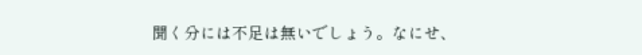聞く分には不足は無いでしょう。なにせ、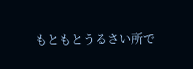もともとうるさい所で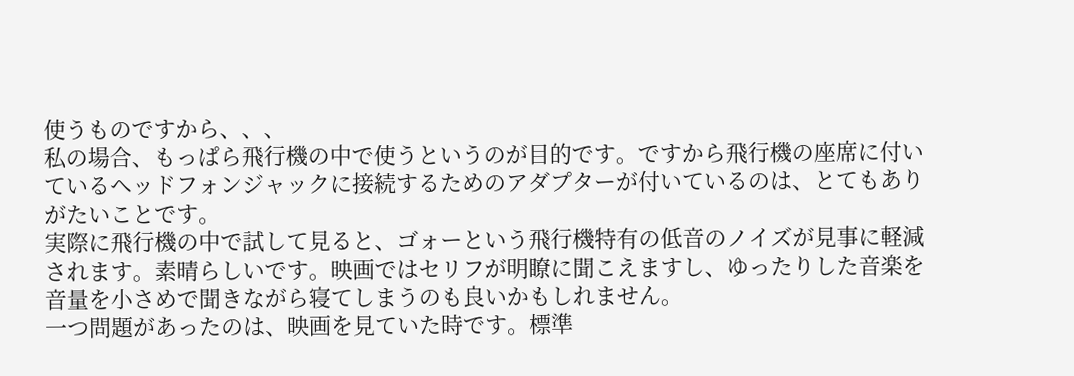使うものですから、、、
私の場合、もっぱら飛行機の中で使うというのが目的です。ですから飛行機の座席に付いているヘッドフォンジャックに接続するためのアダプターが付いているのは、とてもありがたいことです。
実際に飛行機の中で試して見ると、ゴォーという飛行機特有の低音のノイズが見事に軽減されます。素晴らしいです。映画ではセリフが明瞭に聞こえますし、ゆったりした音楽を音量を小さめで聞きながら寝てしまうのも良いかもしれません。
一つ問題があったのは、映画を見ていた時です。標準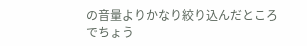の音量よりかなり絞り込んだところでちょう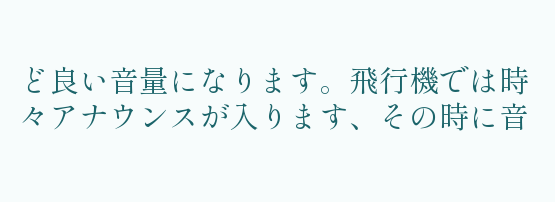ど良い音量になります。飛行機では時々アナウンスが入ります、その時に音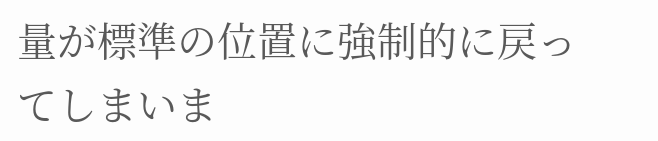量が標準の位置に強制的に戻ってしまいま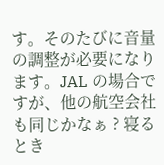す。そのたびに音量の調整が必要になります。JAL の場合ですが、他の航空会社も同じかなぁ ? 寝るとき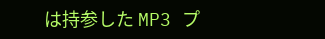は持参した MP3 プ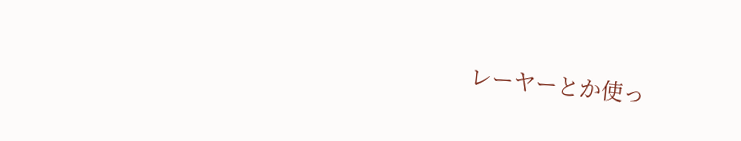レーヤーとか使っ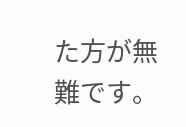た方が無難です。